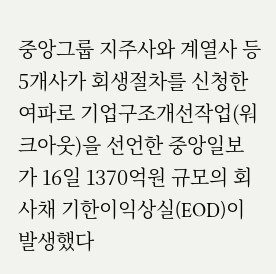중앙그룹 지주사와 계열사 등 5개사가 회생절차를 신청한 여파로 기업구조개선작업(워크아웃)을 선언한 중앙일보가 16일 1370억원 규모의 회사채 기한이익상실(EOD)이 발생했다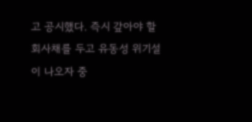고 공시했다. 즉시 갚아야 할 회사채를 두고 유동성 위기설이 나오자 중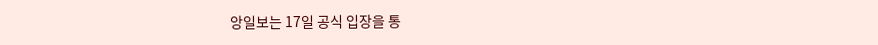앙일보는 17일 공식 입장을 통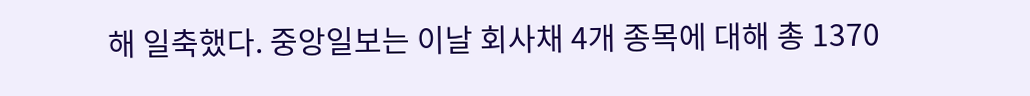해 일축했다. 중앙일보는 이날 회사채 4개 종목에 대해 총 1370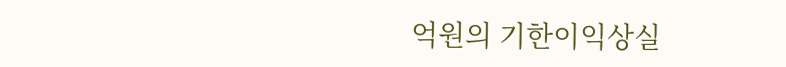억원의 기한이익상실